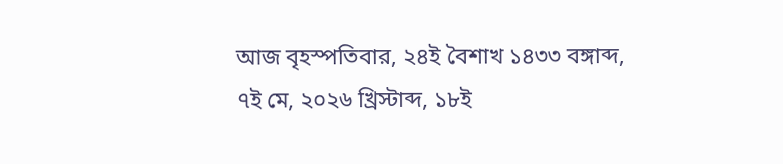আজ বৃহস্পতিবার, ২৪ই বৈশাখ ১৪৩৩ বঙ্গাব্দ, ৭ই মে, ২০২৬ খ্রিস্টাব্দ, ১৮ই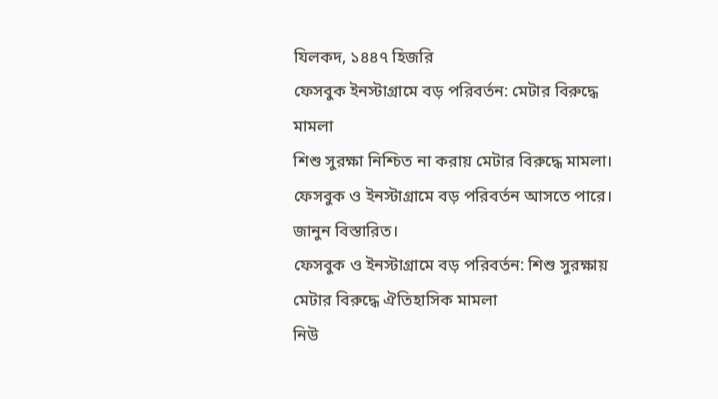যিলকদ, ১৪৪৭ হিজরি
ফেসবুক ইনস্টাগ্রামে বড় পরিবর্তন: মেটার বিরুদ্ধে মামলা
শিশু সুরক্ষা নিশ্চিত না করায় মেটার বিরুদ্ধে মামলা। ফেসবুক ও ইনস্টাগ্রামে বড় পরিবর্তন আসতে পারে। জানুন বিস্তারিত।
ফেসবুক ও ইনস্টাগ্রামে বড় পরিবর্তন: শিশু সুরক্ষায় মেটার বিরুদ্ধে ঐতিহাসিক মামলা
নিউ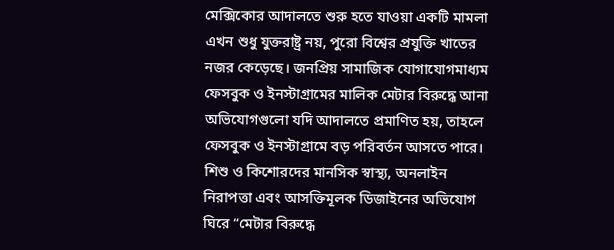মেক্সিকোর আদালতে শুরু হতে যাওয়া একটি মামলা এখন শুধু যুক্তরাষ্ট্র নয়, পুরো বিশ্বের প্রযুক্তি খাতের নজর কেড়েছে। জনপ্রিয় সামাজিক যোগাযোগমাধ্যম ফেসবুক ও ইনস্টাগ্রামের মালিক মেটার বিরুদ্ধে আনা অভিযোগগুলো যদি আদালতে প্রমাণিত হয়, তাহলে ফেসবুক ও ইনস্টাগ্রামে বড় পরিবর্তন আসতে পারে। শিশু ও কিশোরদের মানসিক স্বাস্থ্য, অনলাইন নিরাপত্তা এবং আসক্তিমূলক ডিজাইনের অভিযোগ ঘিরে “মেটার বিরুদ্ধে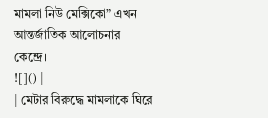মামলা নিউ মেক্সিকো” এখন আন্তর্জাতিক আলোচনার কেন্দ্রে।
![]() |
| মেটার বিরুদ্ধে মামলাকে ঘিরে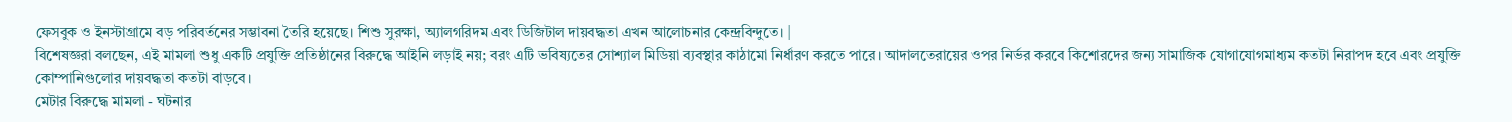ফেসবুক ও ইনস্টাগ্রামে বড় পরিবর্তনের সম্ভাবনা তৈরি হয়েছে। শিশু সুরক্ষা, অ্যালগরিদম এবং ডিজিটাল দায়বদ্ধতা এখন আলোচনার কেন্দ্রবিন্দুতে। |
বিশেষজ্ঞরা বলছেন, এই মামলা শুধু একটি প্রযুক্তি প্রতিষ্ঠানের বিরুদ্ধে আইনি লড়াই নয়; বরং এটি ভবিষ্যতের সোশ্যাল মিডিয়া ব্যবস্থার কাঠামো নির্ধারণ করতে পারে। আদালতেরায়ের ওপর নির্ভর করবে কিশোরদের জন্য সামাজিক যোগাযোগমাধ্যম কতটা নিরাপদ হবে এবং প্রযুক্তি কোম্পানিগুলোর দায়বদ্ধতা কতটা বাড়বে।
মেটার বিরুদ্ধে মামলা - ঘটনার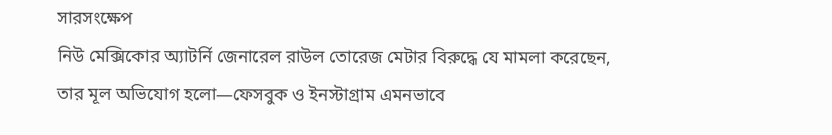সারসংক্ষেপ
নিউ মেক্সিকোর অ্যাটর্নি জেনারেল রাউল তোরেজ মেটার বিরুদ্ধে যে মামলা করেছেন, তার মূল অভিযোগ হলো—ফেসবুক ও ইনস্টাগ্রাম এমনভাবে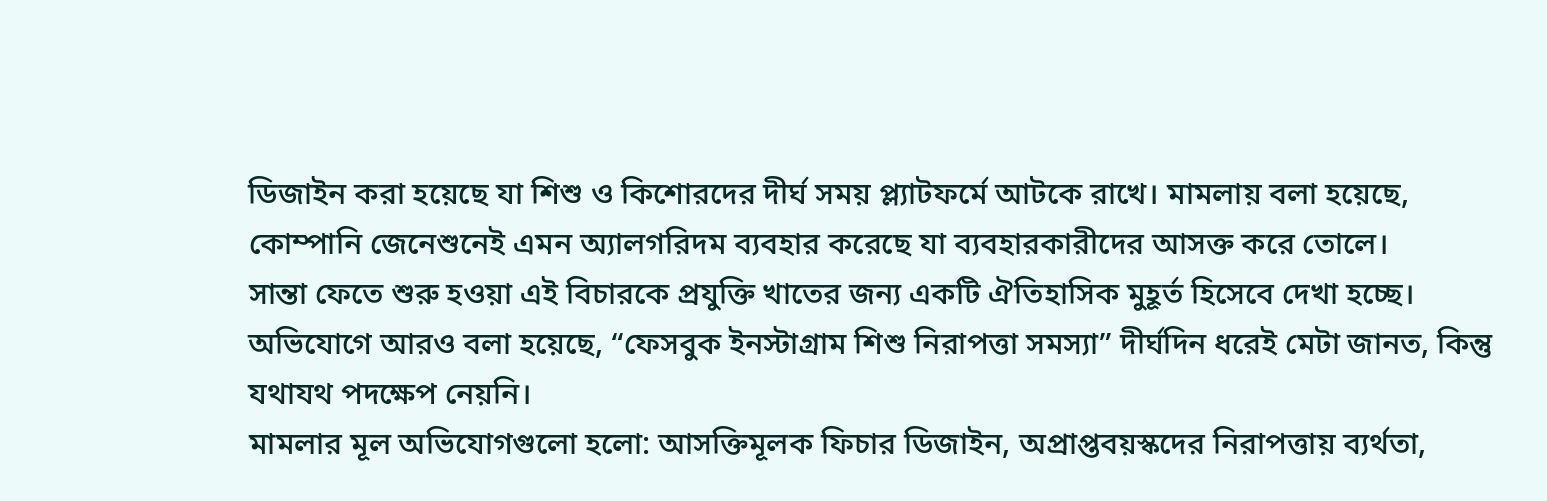ডিজাইন করা হয়েছে যা শিশু ও কিশোরদের দীর্ঘ সময় প্ল্যাটফর্মে আটকে রাখে। মামলায় বলা হয়েছে, কোম্পানি জেনেশুনেই এমন অ্যালগরিদম ব্যবহার করেছে যা ব্যবহারকারীদের আসক্ত করে তোলে।
সান্তা ফেতে শুরু হওয়া এই বিচারকে প্রযুক্তি খাতের জন্য একটি ঐতিহাসিক মুহূর্ত হিসেবে দেখা হচ্ছে। অভিযোগে আরও বলা হয়েছে, “ফেসবুক ইনস্টাগ্রাম শিশু নিরাপত্তা সমস্যা” দীর্ঘদিন ধরেই মেটা জানত, কিন্তু যথাযথ পদক্ষেপ নেয়নি।
মামলার মূল অভিযোগগুলো হলো: আসক্তিমূলক ফিচার ডিজাইন, অপ্রাপ্তবয়স্কদের নিরাপত্তায় ব্যর্থতা,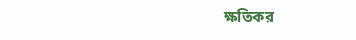ক্ষতিকর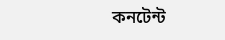কনটেন্ট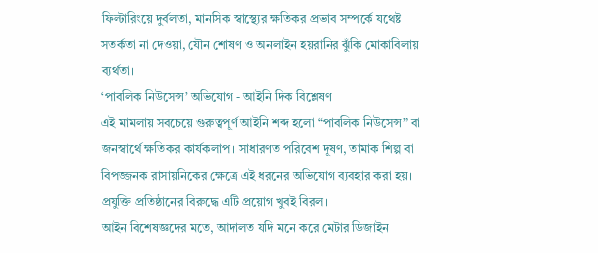ফিল্টারিংয়ে দুর্বলতা, মানসিক স্বাস্থ্যের ক্ষতিকর প্রভাব সম্পর্কে যথেষ্ট সতর্কতা না দেওয়া, যৌন শোষণ ও অনলাইন হয়রানির ঝুঁকি মোকাবিলায় ব্যর্থতা।
‘পাবলিক নিউসেন্স’ অভিযোগ - আইনি দিক বিশ্লেষণ
এই মামলায় সবচেয়ে গুরুত্বপূর্ণ আইনি শব্দ হলো “পাবলিক নিউসেন্স” বা জনস্বার্থে ক্ষতিকর কার্যকলাপ। সাধারণত পরিবেশ দূষণ, তামাক শিল্প বা বিপজ্জনক রাসায়নিকের ক্ষেত্রে এই ধরনের অভিযোগ ব্যবহার করা হয়। প্রযুক্তি প্রতিষ্ঠানের বিরুদ্ধে এটি প্রয়োগ খুবই বিরল।
আইন বিশেষজ্ঞদের মতে, আদালত যদি মনে করে মেটার ডিজাইন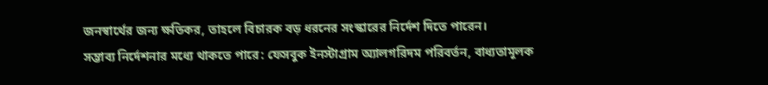জনস্বার্থের জন্য ক্ষতিকর, তাহলে বিচারক বড় ধরনের সংস্কারের নির্দেশ দিতে পারেন।
সম্ভাব্য নির্দেশনার মধ্যে থাকতে পারে: ফেসবুক ইনস্টাগ্রাম অ্যালগরিদম পরিবর্তন, বাধ্যতামূলক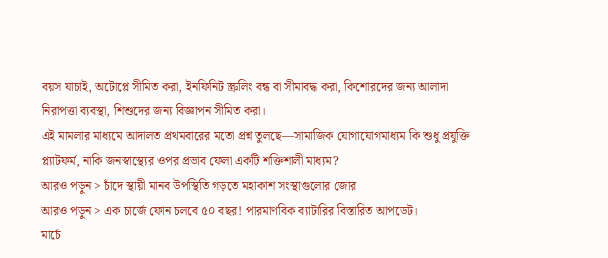বয়স যাচাই, অটোপ্লে সীমিত করা, ইনফিনিট স্ক্রলিং বন্ধ বা সীমাবদ্ধ করা, কিশোরদের জন্য আলাদা নিরাপত্তা ব্যবস্থা, শিশুদের জন্য বিজ্ঞাপন সীমিত করা।
এই মামলার মাধ্যমে আদালত প্রথমবারের মতো প্রশ্ন তুলছে—সামাজিক যোগাযোগমাধ্যম কি শুধু প্রযুক্তি প্ল্যাটফর্ম, নাকি জনস্বাস্থ্যের ওপর প্রভাব ফেলা একটি শক্তিশালী মাধ্যম?
আরও পড়ুন > চাঁদে স্থায়ী মানব উপস্থিতি গড়তে মহাকাশ সংস্থাগুলোর জোর
আরও পড়ুন > এক চার্জে ফোন চলবে ৫০ বছর! পারমাণবিক ব্যাটারির বিস্তারিত আপডেট।
মার্চে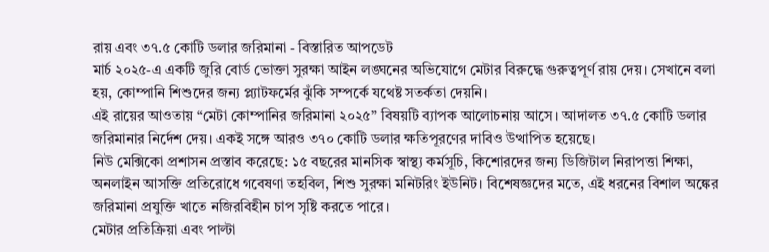রায় এবং ৩৭.৫ কোটি ডলার জরিমানা - বিস্তারিত আপডেট
মার্চ ২০২৫-এ একটি জুরি বোর্ড ভোক্তা সুরক্ষা আইন লঙ্ঘনের অভিযোগে মেটার বিরুদ্ধে গুরুত্বপূর্ণ রায় দেয়। সেখানে বলা হয়, কোম্পানি শিশুদের জন্য প্ল্যাটফর্মের ঝুঁকি সম্পর্কে যথেষ্ট সতর্কতা দেয়নি।
এই রায়ের আওতায় “মেটা কোম্পানির জরিমানা ২০২৫” বিষয়টি ব্যাপক আলোচনায় আসে। আদালত ৩৭.৫ কোটি ডলার জরিমানার নির্দেশ দেয়। একই সঙ্গে আরও ৩৭০ কোটি ডলার ক্ষতিপূরণের দাবিও উত্থাপিত হয়েছে।
নিউ মেক্সিকো প্রশাসন প্রস্তাব করেছে: ১৫ বছরের মানসিক স্বাস্থ্য কর্মসূচি, কিশোরদের জন্য ডিজিটাল নিরাপত্তা শিক্ষা, অনলাইন আসক্তি প্রতিরোধে গবেষণা তহবিল, শিশু সুরক্ষা মনিটরিং ইউনিট। বিশেষজ্ঞদের মতে, এই ধরনের বিশাল অঙ্কের জরিমানা প্রযুক্তি খাতে নজিরবিহীন চাপ সৃষ্টি করতে পারে।
মেটার প্রতিক্রিয়া এবং পাল্টা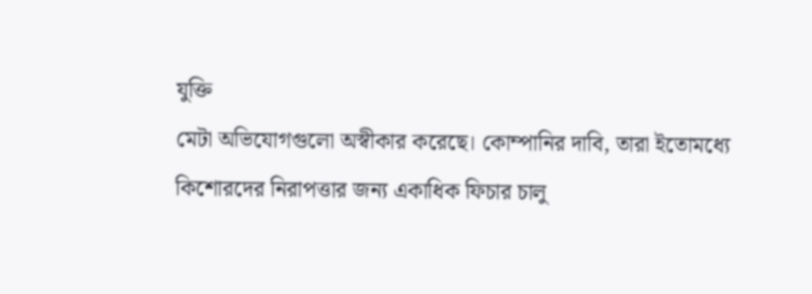যুক্তি
মেটা অভিযোগগুলো অস্বীকার করেছে। কোম্পানির দাবি, তারা ইতোমধ্যে কিশোরদের নিরাপত্তার জন্য একাধিক ফিচার চালু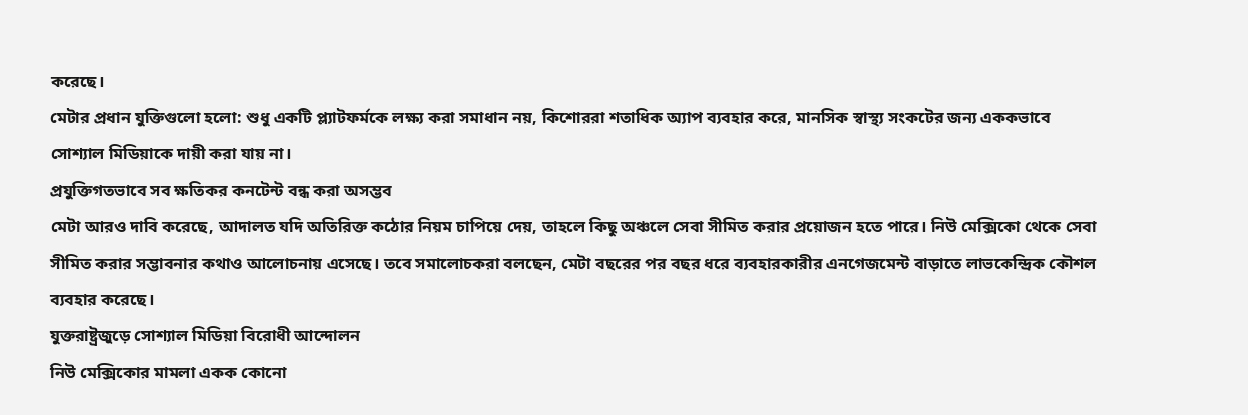করেছে।
মেটার প্রধান যুক্তিগুলো হলো: শুধু একটি প্ল্যাটফর্মকে লক্ষ্য করা সমাধান নয়, কিশোররা শতাধিক অ্যাপ ব্যবহার করে, মানসিক স্বাস্থ্য সংকটের জন্য এককভাবে সোশ্যাল মিডিয়াকে দায়ী করা যায় না।
প্রযুক্তিগতভাবে সব ক্ষতিকর কনটেন্ট বন্ধ করা অসম্ভব
মেটা আরও দাবি করেছে, আদালত যদি অতিরিক্ত কঠোর নিয়ম চাপিয়ে দেয়, তাহলে কিছু অঞ্চলে সেবা সীমিত করার প্রয়োজন হতে পারে। নিউ মেক্সিকো থেকে সেবা সীমিত করার সম্ভাবনার কথাও আলোচনায় এসেছে। তবে সমালোচকরা বলছেন, মেটা বছরের পর বছর ধরে ব্যবহারকারীর এনগেজমেন্ট বাড়াতে লাভকেন্দ্রিক কৌশল ব্যবহার করেছে।
যুক্তরাষ্ট্রজুড়ে সোশ্যাল মিডিয়া বিরোধী আন্দোলন
নিউ মেক্সিকোর মামলা একক কোনো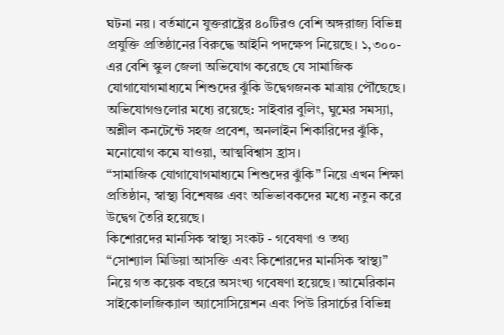ঘটনা নয়। বর্তমানে যুক্তরাষ্ট্রের ৪০টিরও বেশি অঙ্গরাজ্য বিভিন্ন প্রযুক্তি প্রতিষ্ঠানের বিরুদ্ধে আইনি পদক্ষেপ নিয়েছে। ১,৩০০-এর বেশি স্কুল জেলা অভিযোগ করেছে যে সামাজিক যোগাযোগমাধ্যমে শিশুদের ঝুঁকি উদ্বেগজনক মাত্রায় পৌঁছেছে।
অভিযোগগুলোর মধ্যে রয়েছে: সাইবার বুলিং, ঘুমের সমস্যা, অশ্লীল কনটেন্টে সহজ প্রবেশ, অনলাইন শিকারিদের ঝুঁকি, মনোযোগ কমে যাওয়া, আত্মবিশ্বাস হ্রাস।
“সামাজিক যোগাযোগমাধ্যমে শিশুদের ঝুঁকি” নিয়ে এখন শিক্ষা প্রতিষ্ঠান, স্বাস্থ্য বিশেষজ্ঞ এবং অভিভাবকদের মধ্যে নতুন করে উদ্বেগ তৈরি হয়েছে।
কিশোরদের মানসিক স্বাস্থ্য সংকট - গবেষণা ও তথ্য
“সোশ্যাল মিডিয়া আসক্তি এবং কিশোরদের মানসিক স্বাস্থ্য” নিয়ে গত কয়েক বছরে অসংখ্য গবেষণা হয়েছে। আমেরিকান সাইকোলজিক্যাল অ্যাসোসিয়েশন এবং পিউ রিসার্চের বিভিন্ন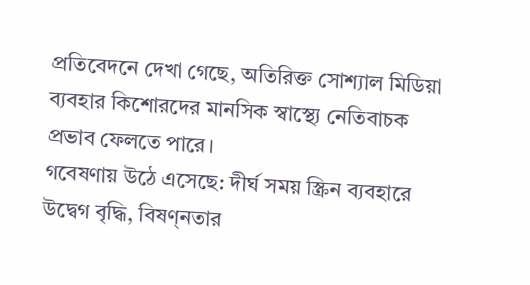প্রতিবেদনে দেখা গেছে, অতিরিক্ত সোশ্যাল মিডিয়া ব্যবহার কিশোরদের মানসিক স্বাস্থ্যে নেতিবাচক প্রভাব ফেলতে পারে।
গবেষণায় উঠে এসেছে: দীর্ঘ সময় স্ক্রিন ব্যবহারে উদ্বেগ বৃদ্ধি, বিষণ্নতার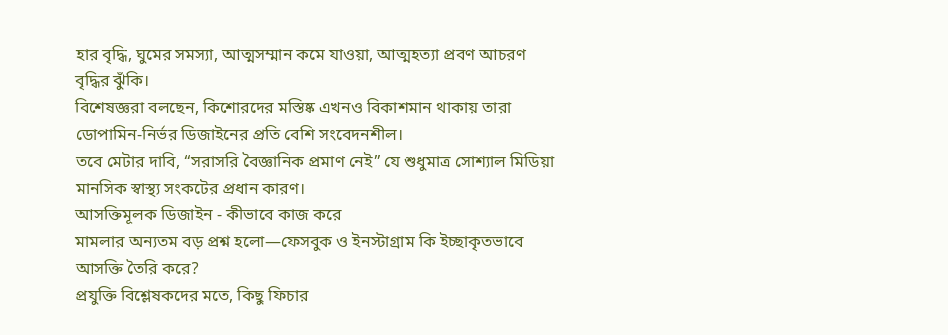হার বৃদ্ধি, ঘুমের সমস্যা, আত্মসম্মান কমে যাওয়া, আত্মহত্যা প্রবণ আচরণ বৃদ্ধির ঝুঁকি।
বিশেষজ্ঞরা বলছেন, কিশোরদের মস্তিষ্ক এখনও বিকাশমান থাকায় তারা ডোপামিন-নির্ভর ডিজাইনের প্রতি বেশি সংবেদনশীল।
তবে মেটার দাবি, “সরাসরি বৈজ্ঞানিক প্রমাণ নেই” যে শুধুমাত্র সোশ্যাল মিডিয়া মানসিক স্বাস্থ্য সংকটের প্রধান কারণ।
আসক্তিমূলক ডিজাইন - কীভাবে কাজ করে
মামলার অন্যতম বড় প্রশ্ন হলো—ফেসবুক ও ইনস্টাগ্রাম কি ইচ্ছাকৃতভাবে আসক্তি তৈরি করে?
প্রযুক্তি বিশ্লেষকদের মতে, কিছু ফিচার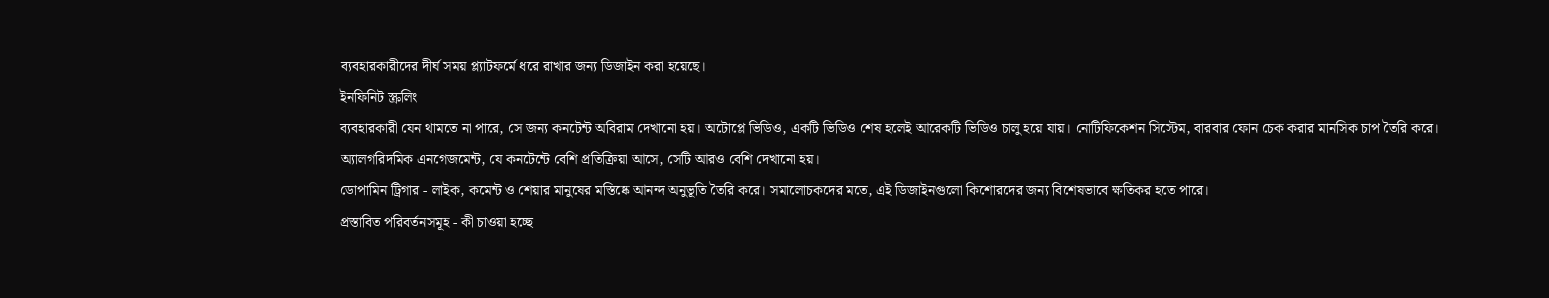ব্যবহারকারীদের দীর্ঘ সময় প্ল্যাটফর্মে ধরে রাখার জন্য ডিজাইন করা হয়েছে।
ইনফিনিট স্ক্রলিং
ব্যবহারকারী যেন থামতে না পারে, সে জন্য কনটেন্ট অবিরাম দেখানো হয়। অটোপ্লে ভিডিও, একটি ভিডিও শেষ হলেই আরেকটি ভিডিও চালু হয়ে যায়। নোটিফিকেশন সিস্টেম, বারবার ফোন চেক করার মানসিক চাপ তৈরি করে। অ্যালগরিদমিক এনগেজমেন্ট, যে কনটেন্টে বেশি প্রতিক্রিয়া আসে, সেটি আরও বেশি দেখানো হয়।
ডোপামিন ট্রিগার - লাইক, কমেন্ট ও শেয়ার মানুষের মস্তিষ্কে আনন্দ অনুভূতি তৈরি করে। সমালোচকদের মতে, এই ডিজাইনগুলো কিশোরদের জন্য বিশেষভাবে ক্ষতিকর হতে পারে।
প্রস্তাবিত পরিবর্তনসমূহ - কী চাওয়া হচ্ছে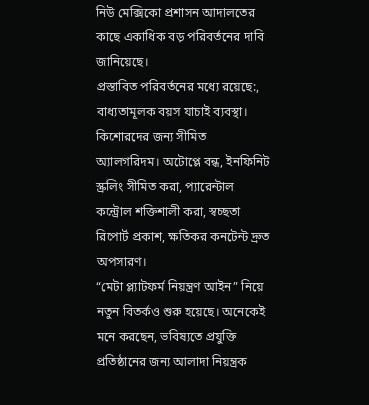নিউ মেক্সিকো প্রশাসন আদালতের কাছে একাধিক বড় পরিবর্তনের দাবি জানিয়েছে।
প্রস্তাবিত পরিবর্তনের মধ্যে রয়েছে:, বাধ্যতামূলক বয়স যাচাই ব্যবস্থা। কিশোরদের জন্য সীমিত অ্যালগরিদম। অটোপ্লে বন্ধ, ইনফিনিট স্ক্রলিং সীমিত করা, প্যারেন্টাল কন্ট্রোল শক্তিশালী করা, স্বচ্ছতা রিপোর্ট প্রকাশ, ক্ষতিকর কনটেন্ট দ্রুত অপসারণ।
“মেটা প্ল্যাটফর্ম নিয়ন্ত্রণ আইন” নিয়ে নতুন বিতর্কও শুরু হয়েছে। অনেকেই মনে করছেন, ভবিষ্যতে প্রযুক্তি প্রতিষ্ঠানের জন্য আলাদা নিয়ন্ত্রক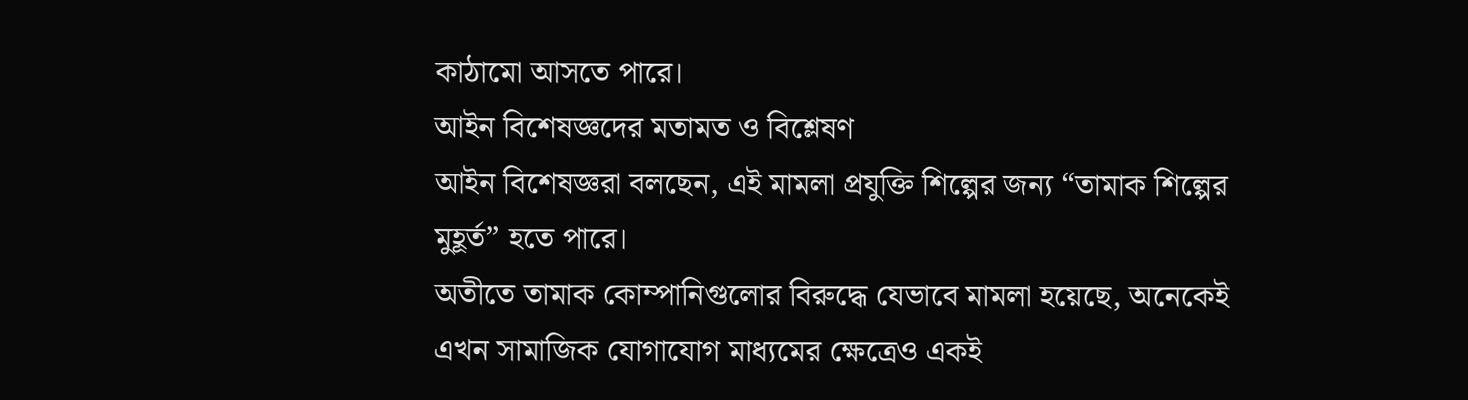কাঠামো আসতে পারে।
আইন বিশেষজ্ঞদের মতামত ও বিশ্লেষণ
আইন বিশেষজ্ঞরা বলছেন, এই মামলা প্রযুক্তি শিল্পের জন্য “তামাক শিল্পের মুহূর্ত” হতে পারে।
অতীতে তামাক কোম্পানিগুলোর বিরুদ্ধে যেভাবে মামলা হয়েছে, অনেকেই এখন সামাজিক যোগাযোগ মাধ্যমের ক্ষেত্রেও একই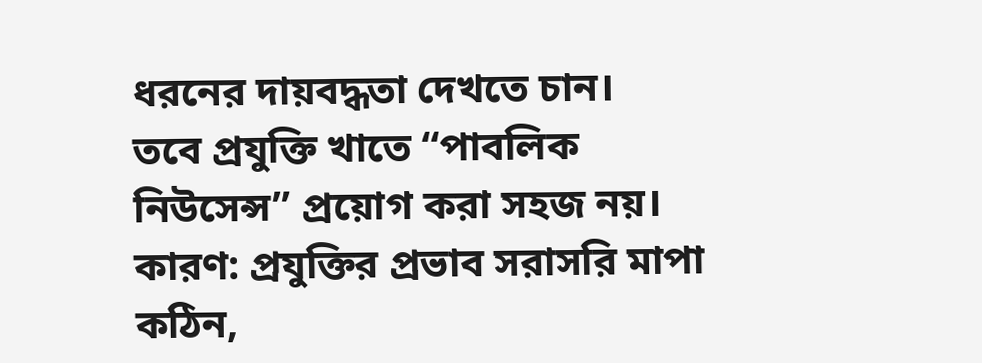ধরনের দায়বদ্ধতা দেখতে চান।
তবে প্রযুক্তি খাতে “পাবলিক নিউসেন্স” প্রয়োগ করা সহজ নয়।
কারণ: প্রযুক্তির প্রভাব সরাসরি মাপা কঠিন,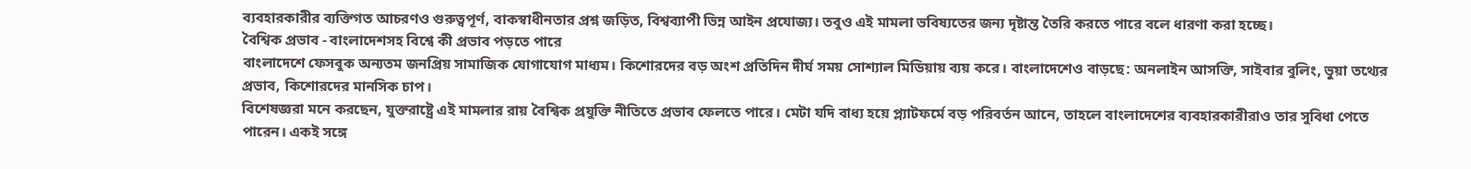ব্যবহারকারীর ব্যক্তিগত আচরণও গুরুত্বপূর্ণ, বাকস্বাধীনতার প্রশ্ন জড়িত, বিশ্বব্যাপী ভিন্ন আইন প্রযোজ্য। তবুও এই মামলা ভবিষ্যতের জন্য দৃষ্টান্ত তৈরি করতে পারে বলে ধারণা করা হচ্ছে।
বৈশ্বিক প্রভাব - বাংলাদেশসহ বিশ্বে কী প্রভাব পড়তে পারে
বাংলাদেশে ফেসবুক অন্যতম জনপ্রিয় সামাজিক যোগাযোগ মাধ্যম। কিশোরদের বড় অংশ প্রতিদিন দীর্ঘ সময় সোশ্যাল মিডিয়ায় ব্যয় করে। বাংলাদেশেও বাড়ছে: অনলাইন আসক্তি, সাইবার বুলিং, ভুয়া তথ্যের প্রভাব, কিশোরদের মানসিক চাপ।
বিশেষজ্ঞরা মনে করছেন, যুক্তরাষ্ট্রে এই মামলার রায় বৈশ্বিক প্রযুক্তি নীতিতে প্রভাব ফেলতে পারে। মেটা যদি বাধ্য হয়ে প্ল্যাটফর্মে বড় পরিবর্তন আনে, তাহলে বাংলাদেশের ব্যবহারকারীরাও তার সুবিধা পেতে পারেন। একই সঙ্গে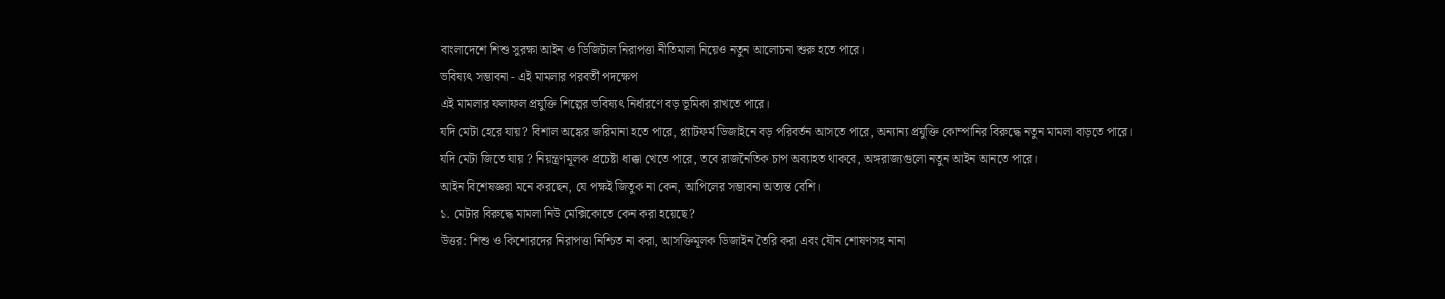বাংলাদেশে শিশু সুরক্ষা আইন ও ডিজিটাল নিরাপত্তা নীতিমালা নিয়েও নতুন আলোচনা শুরু হতে পারে।
ভবিষ্যৎ সম্ভাবনা - এই মামলার পরবর্তী পদক্ষেপ
এই মামলার ফলাফল প্রযুক্তি শিল্পের ভবিষ্যৎ নির্ধারণে বড় ভূমিকা রাখতে পারে।
যদি মেটা হেরে যায়? বিশাল অঙ্কের জরিমানা হতে পারে, প্ল্যাটফর্ম ডিজাইনে বড় পরিবর্তন আসতে পারে, অন্যান্য প্রযুক্তি কোম্পানির বিরুদ্ধে নতুন মামলা বাড়তে পারে।
যদি মেটা জিতে যায় ? নিয়ন্ত্রণমূলক প্রচেষ্টা ধাক্কা খেতে পারে, তবে রাজনৈতিক চাপ অব্যাহত থাকবে, অঙ্গরাজ্যগুলো নতুন আইন আনতে পারে।
আইন বিশেষজ্ঞরা মনে করছেন, যে পক্ষই জিতুক না কেন, আপিলের সম্ভাবনা অত্যন্ত বেশি।
১. মেটার বিরুদ্ধে মামলা নিউ মেক্সিকোতে কেন করা হয়েছে?
উত্তর: শিশু ও কিশোরদের নিরাপত্তা নিশ্চিত না করা, আসক্তিমূলক ডিজাইন তৈরি করা এবং যৌন শোষণসহ নানা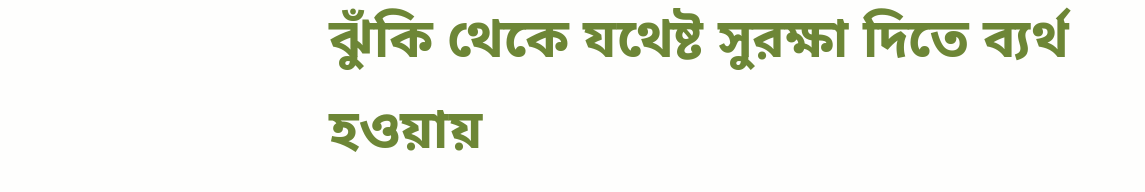ঝুঁকি থেকে যথেষ্ট সুরক্ষা দিতে ব্যর্থ হওয়ায়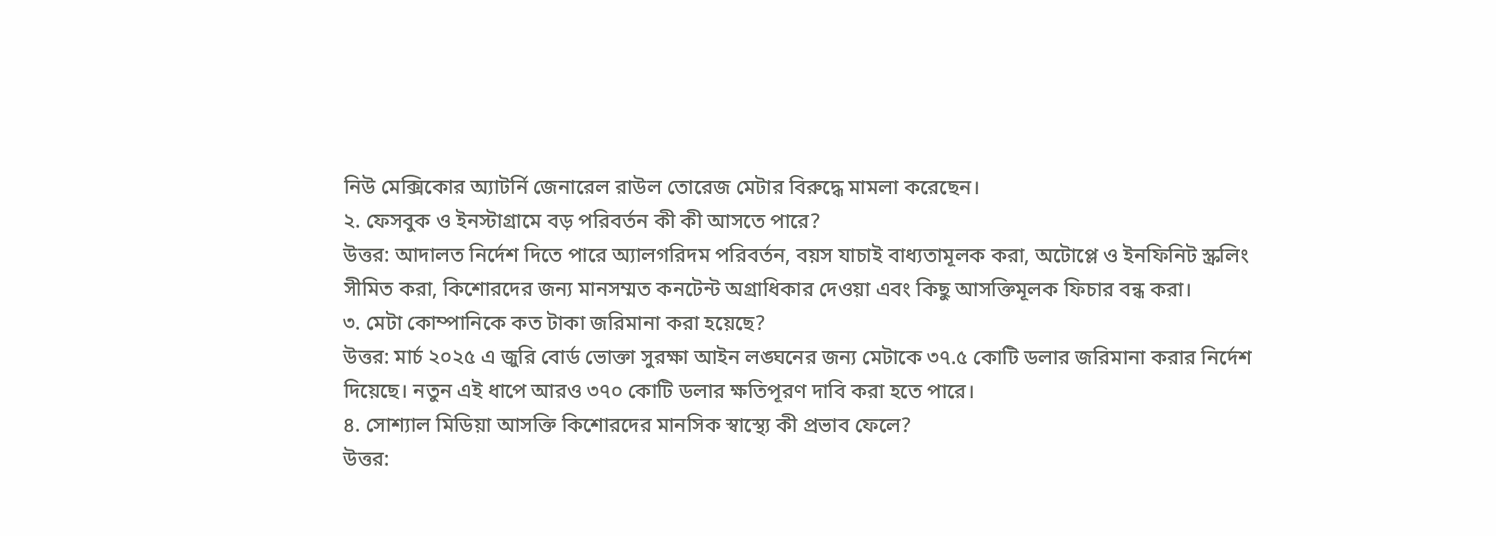নিউ মেক্সিকোর অ্যাটর্নি জেনারেল রাউল তোরেজ মেটার বিরুদ্ধে মামলা করেছেন।
২. ফেসবুক ও ইনস্টাগ্রামে বড় পরিবর্তন কী কী আসতে পারে?
উত্তর: আদালত নির্দেশ দিতে পারে অ্যালগরিদম পরিবর্তন, বয়স যাচাই বাধ্যতামূলক করা, অটোপ্লে ও ইনফিনিট স্ক্রলিং সীমিত করা, কিশোরদের জন্য মানসম্মত কনটেন্ট অগ্রাধিকার দেওয়া এবং কিছু আসক্তিমূলক ফিচার বন্ধ করা।
৩. মেটা কোম্পানিকে কত টাকা জরিমানা করা হয়েছে?
উত্তর: মার্চ ২০২৫ এ জুরি বোর্ড ভোক্তা সুরক্ষা আইন লঙ্ঘনের জন্য মেটাকে ৩৭.৫ কোটি ডলার জরিমানা করার নির্দেশ দিয়েছে। নতুন এই ধাপে আরও ৩৭০ কোটি ডলার ক্ষতিপূরণ দাবি করা হতে পারে।
৪. সোশ্যাল মিডিয়া আসক্তি কিশোরদের মানসিক স্বাস্থ্যে কী প্রভাব ফেলে?
উত্তর: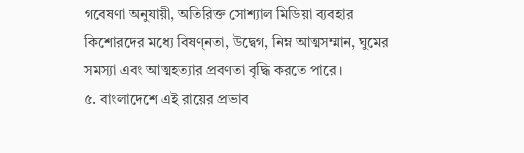গবেষণা অনুযায়ী, অতিরিক্ত সোশ্যাল মিডিয়া ব্যবহার কিশোরদের মধ্যে বিষণ্নতা, উদ্বেগ, নিম্ন আত্মসম্মান, ঘুমের সমস্যা এবং আত্মহত্যার প্রবণতা বৃদ্ধি করতে পারে।
৫. বাংলাদেশে এই রায়ের প্রভাব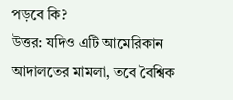পড়বে কি?
উত্তর: যদিও এটি আমেরিকান আদালতের মামলা, তবে বৈশ্বিক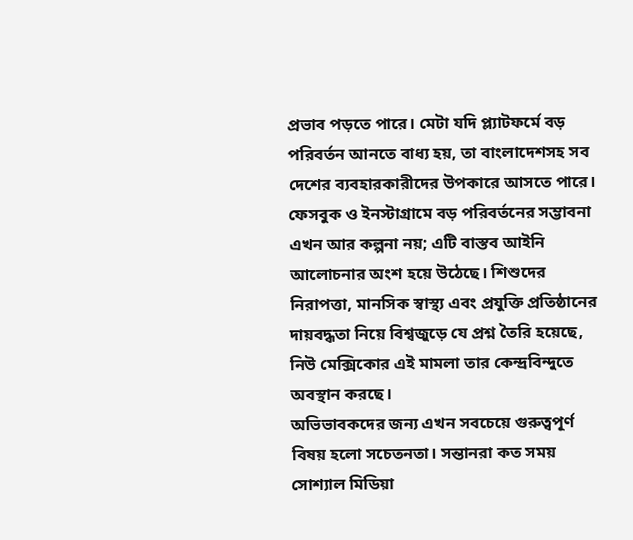প্রভাব পড়তে পারে। মেটা যদি প্ল্যাটফর্মে বড় পরিবর্তন আনতে বাধ্য হয়, তা বাংলাদেশসহ সব দেশের ব্যবহারকারীদের উপকারে আসতে পারে।
ফেসবুক ও ইনস্টাগ্রামে বড় পরিবর্তনের সম্ভাবনা এখন আর কল্পনা নয়; এটি বাস্তব আইনি আলোচনার অংশ হয়ে উঠেছে। শিশুদের নিরাপত্তা, মানসিক স্বাস্থ্য এবং প্রযুক্তি প্রতিষ্ঠানের দায়বদ্ধতা নিয়ে বিশ্বজুড়ে যে প্রশ্ন তৈরি হয়েছে, নিউ মেক্সিকোর এই মামলা তার কেন্দ্রবিন্দুতে অবস্থান করছে।
অভিভাবকদের জন্য এখন সবচেয়ে গুরুত্বপূর্ণ বিষয় হলো সচেতনতা। সন্তানরা কত সময় সোশ্যাল মিডিয়া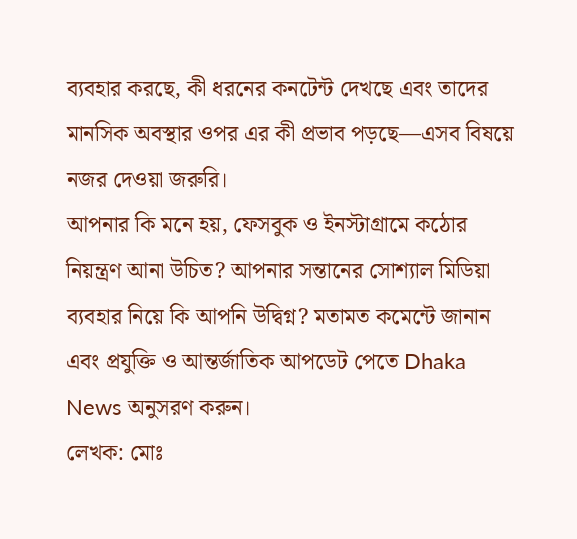ব্যবহার করছে, কী ধরনের কনটেন্ট দেখছে এবং তাদের মানসিক অবস্থার ওপর এর কী প্রভাব পড়ছে—এসব বিষয়ে নজর দেওয়া জরুরি।
আপনার কি মনে হয়, ফেসবুক ও ইনস্টাগ্রামে কঠোর নিয়ন্ত্রণ আনা উচিত? আপনার সন্তানের সোশ্যাল মিডিয়া ব্যবহার নিয়ে কি আপনি উদ্বিগ্ন? মতামত কমেন্টে জানান এবং প্রযুক্তি ও আন্তর্জাতিক আপডেট পেতে Dhaka News অনুসরণ করুন।
লেখক: মোঃ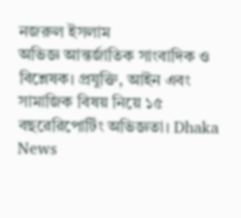নজরুল ইসলাম
অভিজ্ঞ আন্তর্জাতিক সাংবাদিক ও বিশ্লেষক। প্রযুক্তি, আইন এবং সামাজিক বিষয় নিয়ে ১৫ বছরেরিপোর্টিং অভিজ্ঞতা। Dhaka News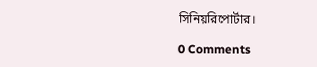সিনিয়রিপোর্টার।

0 Comments